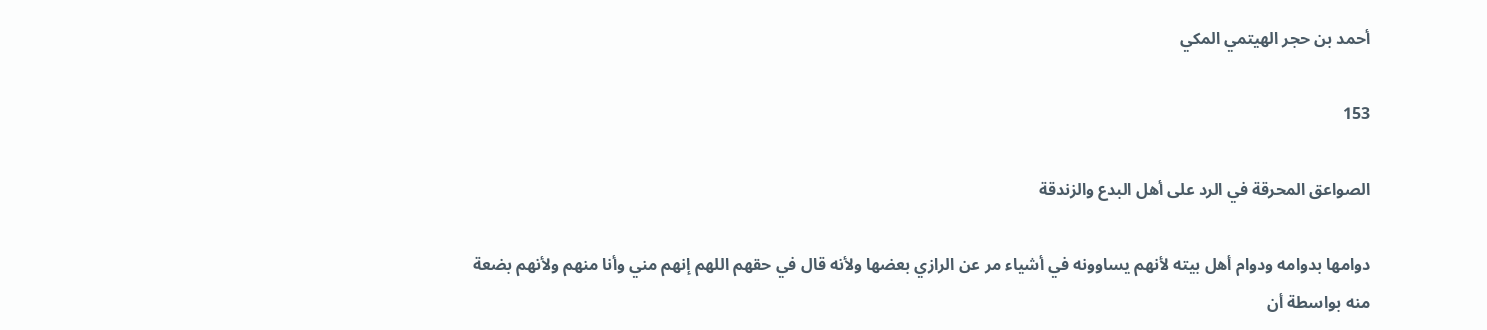أحمد بن حجر الهيتمي المكي

153

الصواعق المحرقة في الرد على أهل البدع والزندقة

دوامها بدوامه ودوام أهل بيته لأنهم يساوونه في أشياء مر عن الرازي بعضها ولأنه قال في حقهم اللهم إنهم مني وأنا منهم ولأنهم بضعة منه بواسطة أن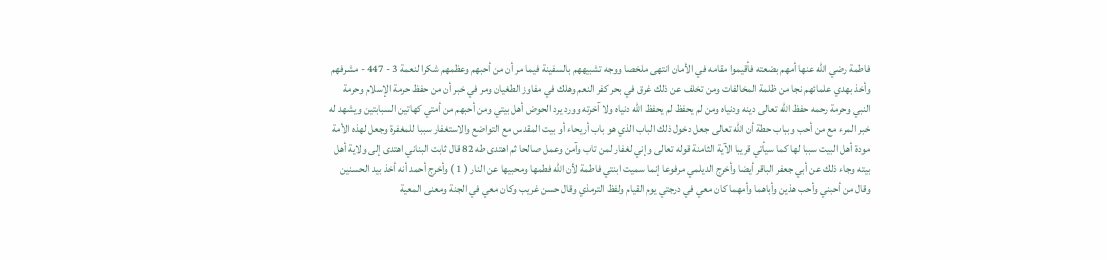فاطمة رضي الله عنها أمهم بضعته فأقيموا مقامه في الأمان انتهى ملخصا ووجه تشبيههم بالسفينة فيما مر أن من أحبهم وعظمهم شكرا لنعمة 3 - 447 - مشرفهم وأخذ بهدي علمائهم نجا من ظلمة المخالفات ومن تخلف عن ذلك غرق في بحر كفر النعم وهلك في مفاوز الطغيان ومر في خبر أن من حفظ حرمة الإسلام وحرمة النبي وحرمة رحمه حفظ الله تعالى دينه ودنياه ومن لم يحفظ لم يحفظ الله دنياه ولا آخرته وورد يرد الحوض أهل بيتي ومن أحبهم من أمتي كهاتين السبابتين ويشهد له خبر المرء مع من أحب وبباب حطة أن الله تعالى جعل دخول ذلك الباب الذي هو باب أريحاء أو بيت المقدس مع التواضع والاستغفار سببا للمغفرة وجعل لهذه الأمة مودة أهل البيت سببا لها كما سيأتي قريبا الآية الثامنة قوله تعالى وإني لغفار لمن تاب وآمن وعمل صالحا ثم اهتدى طه 82 قال ثابت البناني اهتدى إلى ولاية أهل بيته وجاء ذلك عن أبي جعفر الباقر أيضا وأخرج الديلمي مرفوعا إنما سميت ابنتي فاطمة لأن الله فطمها ومحبيها عن النار ( 1 ) وأخرج أحمد أنه أخذ بيد الحسنين وقال من أحبني وأحب هذين وأباهما وأمهما كان معي في درجتي يوم القيام ولفظ الترمذي وقال حسن غريب وكان معي في الجنة ومعنى المعية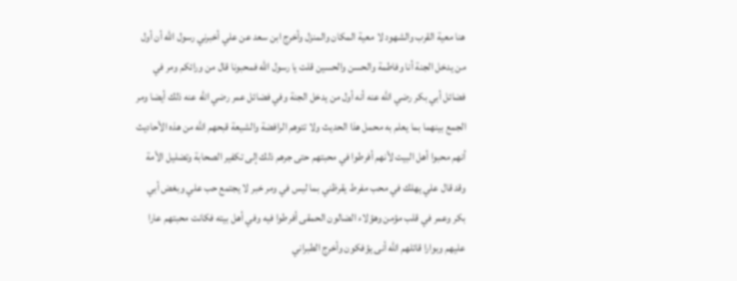هنا معية القرب والشهود لا معية المكان والمنزل وأخرج ابن سعد عن علي أخبرني رسول الله أن أول من يدخل الجنة أنا وفاطمة والحسن والحسين قلت يا رسول الله فمحبونا قال من ورائكم ومر في فضائل أبي بكر رضي الله عنه أنه أول من يدخل الجنة وفي فضائل عمر رضي الله عنه ذلك أيضا ومر الجمع بينهما بما يعلم به محمل هذا الحديث ولا تتوهم الرافضة والشيعة قبحهم الله من هذه الأحاديث أنهم محبوا أهل البيت لأنهم أفرطوا في محبتهم حتى جرهم ذلك إلى تكفير الصحابة وتضليل الأمة وقد قال علي يهلك في محب مفرط يقرظني بما ليس في ومر خبر لا يجتمع حب علي وبغض أبي بكر وعمر في قلب مؤمن وهؤلاء الضالون الحمقى أفرطوا فيه وفي أهل بيته فكانت محبتهم عارا عليهم وبوارا قاتلهم الله أنى يؤفكون وأخرج الطبراني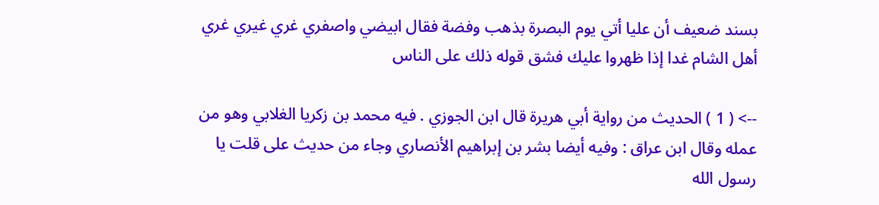بسند ضعيف أن عليا أتي يوم البصرة بذهب وفضة فقال ابيضي واصفري غري غيري غري أهل الشام غدا إذا ظهروا عليك فشق قوله ذلك على الناس

--> ( 1 ) الحديث من رواية أبي هريرة قال ابن الجوزي . فيه محمد بن زكريا الغلابي وهو من عمله وقال ابن عراق : وفيه أيضا بشر بن إبراهيم الأنصاري وجاء من حديث على قلت يا رسول الله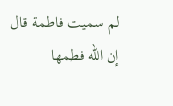لم سميت فاطمة قال إن الله فطمها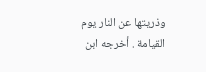وذريتها عن النار يوم القيامة . أخرجه ابن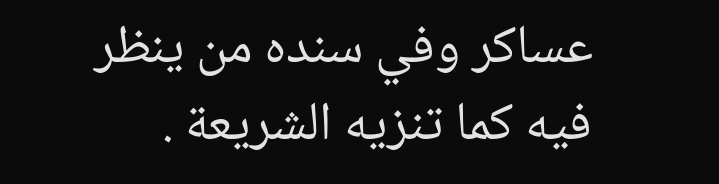عساكر وفي سنده من ينظر فيه كما تنزيه الشريعة .